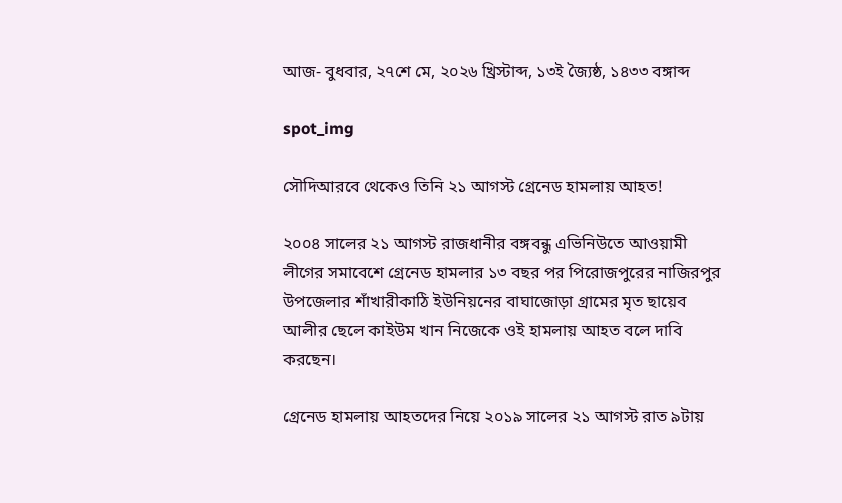আজ- বুধবার, ২৭শে মে, ২০২৬ খ্রিস্টাব্দ, ১৩ই জ্যৈষ্ঠ, ১৪৩৩ বঙ্গাব্দ

spot_img

সৌদিআরবে থেকেও তিনি ২১ আগস্ট গ্রেনেড হামলায় আহত!

২০০৪ সালের ২১ আগস্ট রাজধানীর বঙ্গবন্ধু এভিনিউতে আওয়ামী লীগের সমাবেশে গ্রেনেড হামলার ১৩ বছর পর পিরোজপুরের নাজিরপুর উপজেলার শাঁখারীকাঠি ইউনিয়নের বাঘাজোড়া গ্রামের মৃত ছায়েব আলীর ছেলে কাইউম খান নিজেকে ওই হামলায় আহত বলে দাবি করছেন।

গ্রেনেড হামলায় আহতদের নিয়ে ২০১৯ সালের ২১ আগস্ট রাত ৯টায়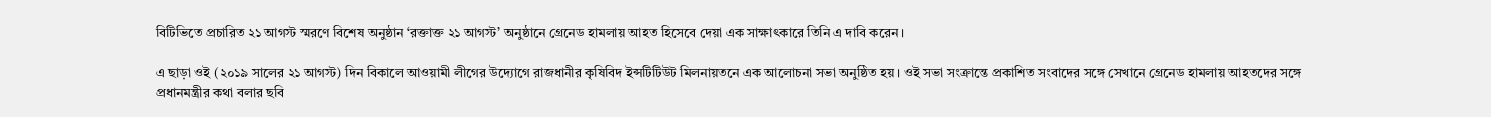বিটিভিতে প্রচারিত ২১ আগস্ট স্মরণে বিশেষ অনুষ্ঠান ‘রক্তাক্ত ২১ আগস্ট’ অনুষ্ঠানে গ্রেনেড হামলায় আহত হিসেবে দেয়া এক সাক্ষাৎকারে তিনি এ দাবি করেন।

এ ছাড়া ওই (২০১৯ সালের ২১ আগস্ট) দিন বিকালে আওয়ামী লীগের উদ্যোগে রাজধানীর কৃষিবিদ ইন্সটিটিউট মিলনায়তনে এক আলোচনা সভা অনুষ্ঠিত হয়। ওই সভা সংক্রান্তে প্রকাশিত সংবাদের সঙ্গে সেখানে গ্রেনেড হামলায় আহতদের সঙ্গে প্রধানমন্ত্রীর কথা বলার ছবি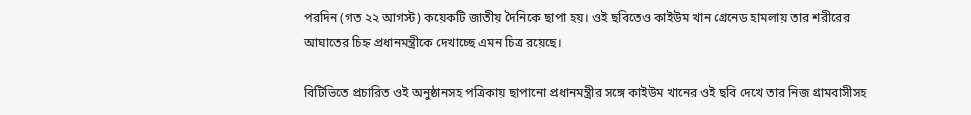পরদিন (গত ২২ আগস্ট) কয়েকটি জাতীয় দৈনিকে ছাপা হয়। ওই ছবিতেও কাইউম খান গ্রেনেড হামলায় তার শরীরের আঘাতের চিহ্ন প্রধানমন্ত্রীকে দেখাচ্ছে এমন চিত্র রয়েছে।

বিটিভিতে প্রচারিত ওই অনুষ্ঠানসহ পত্রিকায় ছাপানো প্রধানমন্ত্রীর সঙ্গে কাইউম খানের ওই ছবি দেখে তার নিজ গ্রামবাসীসহ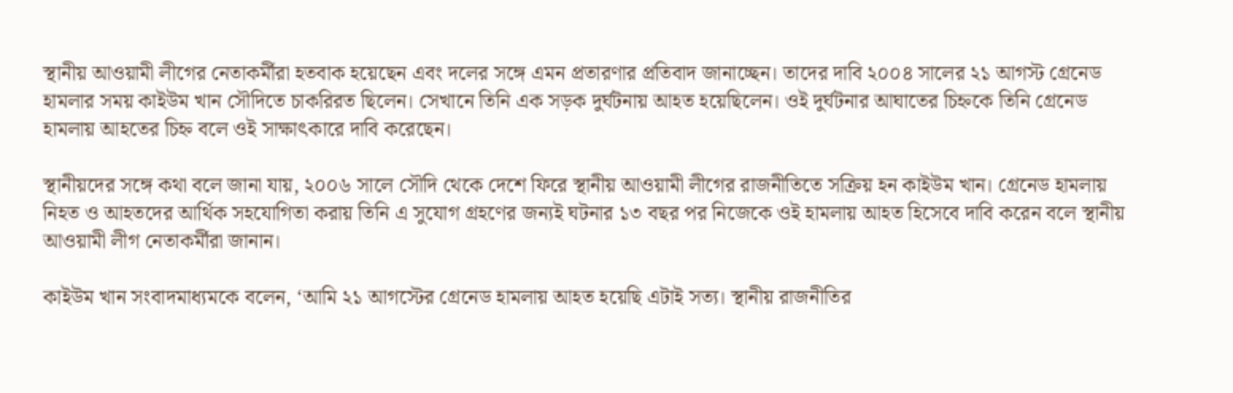স্থানীয় আওয়ামী লীগের নেতাকর্মীরা হতবাক হয়েছেন এবং দলের সঙ্গে এমন প্রতারণার প্রতিবাদ জানাচ্ছেন। তাদের দাবি ২০০৪ সালের ২১ আগস্ট গ্রেনেড হামলার সময় কাইউম খান সৌদিতে চাকরিরত ছিলেন। সেখানে তিনি এক সড়ক দুর্ঘটনায় আহত হয়েছিলেন। ওই দুর্ঘটনার আঘাতের চিহ্নকে তিনি গ্রেনেড হামলায় আহতের চিহ্ন বলে ওই সাক্ষাৎকারে দাবি করেছেন।

স্থানীয়দের সঙ্গে কথা বলে জানা যায়, ২০০৬ সালে সৌদি থেকে দেশে ফিরে স্থানীয় আওয়ামী লীগের রাজনীতিতে সক্রিয় হন কাইউম খান। গ্রেনেড হামলায় নিহত ও আহতদের আর্থিক সহযোগিতা করায় তিনি এ সুযোগ গ্রহণের জন্যই ঘটনার ১৩ বছর পর নিজেকে ওই হামলায় আহত হিসেবে দাবি করেন বলে স্থানীয় আওয়ামী লীগ নেতাকর্মীরা জানান।

কাইউম খান সংবাদমাধ্যমকে বলেন, ‘আমি ২১ আগস্টের গ্রেনেড হামলায় আহত হয়েছি এটাই সত্য। স্থানীয় রাজনীতির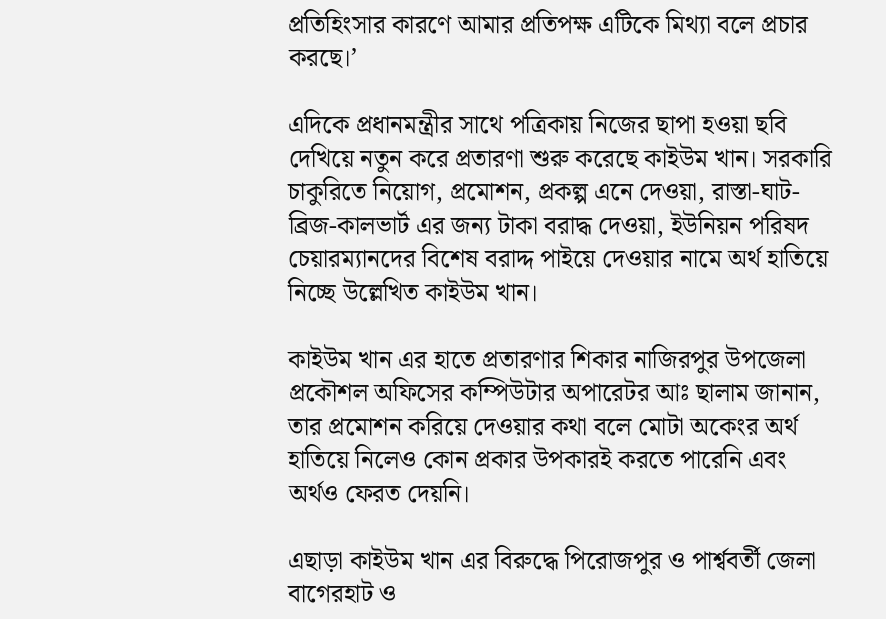প্রতিহিংসার কারণে আমার প্রতিপক্ষ এটিকে মিথ্যা বলে প্রচার করছে।’

এদিকে প্রধানমন্ত্রীর সাথে পত্রিকায় নিজের ছাপা হওয়া ছবি দেখিয়ে নতুন করে প্রতারণা শুরু করেছে কাইউম খান। সরকারি চাকুরিতে নিয়োগ, প্রমোশন, প্রকল্প এনে দেওয়া, রাস্তা-ঘাট-ব্রিজ-কালভার্ট এর জন্য টাকা বরাদ্ধ দেওয়া, ইউনিয়ন পরিষদ চেয়ারম্যানদের বিশেষ বরাদ্দ পাইয়ে দেওয়ার নামে অর্থ হাতিয়ে নিচ্ছে উল্লেখিত কাইউম খান।

কাইউম খান এর হাতে প্রতারণার শিকার নাজিরপুর উপজেলা প্রকৌশল অফিসের কম্পিউটার অপারেটর আঃ ছালাম জানান, তার প্রমোশন করিয়ে দেওয়ার কথা বলে মোটা অকেংর অর্থ হাতিয়ে নিলেও কোন প্রকার উপকারই করতে পারেনি এবং অর্থও ফেরত দেয়নি।

এছাড়া কাইউম খান এর বিরুদ্ধে পিরোজপুর ও পার্শ্ববর্তী জেলা বাগেরহাট ও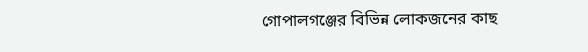গোপালগঞ্জের বিভিন্ন লোকজনের কাছ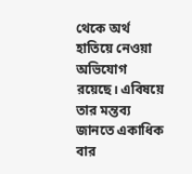থেকে অর্থ হাতিয়ে নেওয়া অভিযোগ রয়েছে। এবিষয়ে তার মন্তব্য জানতে একাধিক বার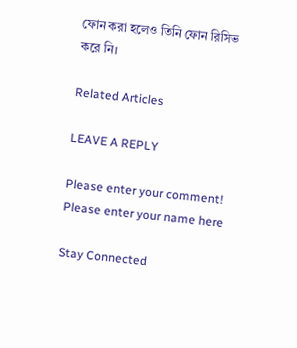ফোন করা হলেও তিনি ফোন রিসিভ করে নি।

Related Articles

LEAVE A REPLY

Please enter your comment!
Please enter your name here

Stay Connected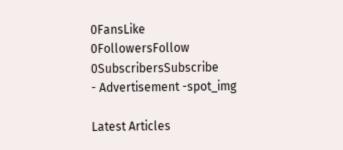0FansLike
0FollowersFollow
0SubscribersSubscribe
- Advertisement -spot_img

Latest Articles